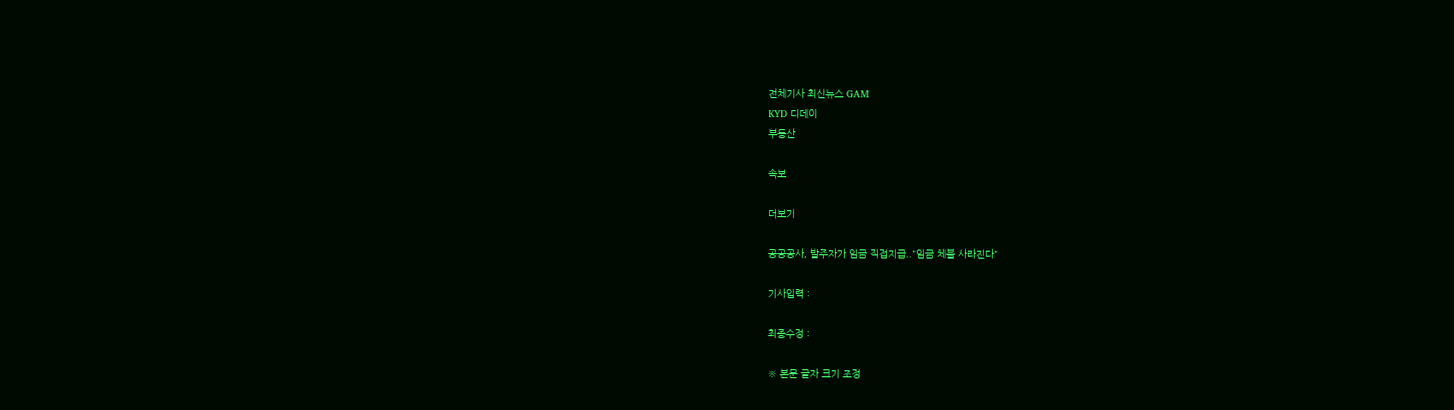전체기사 최신뉴스 GAM
KYD 디데이
부동산

속보

더보기

공공공사, 발주자가 임금 직접지급.."임금 체불 사라진다"

기사입력 :

최종수정 :

※ 본문 글자 크기 조정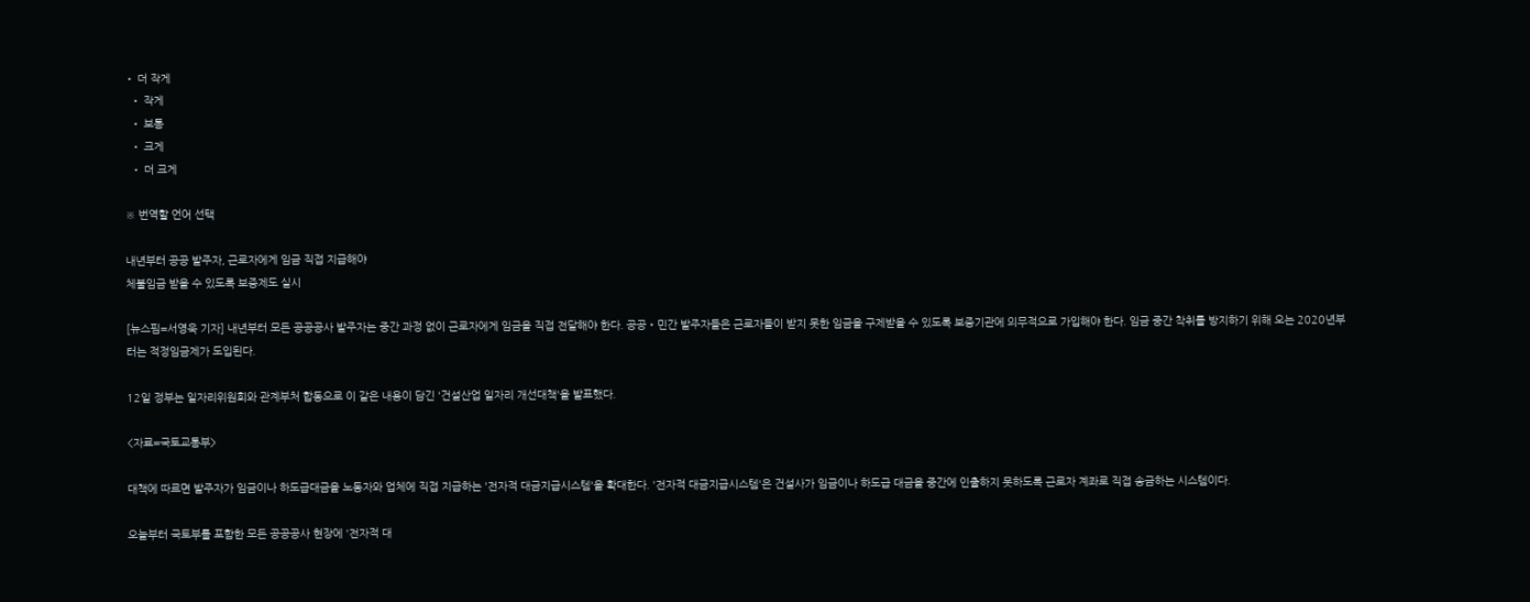• 더 작게
  • 작게
  • 보통
  • 크게
  • 더 크게

※ 번역할 언어 선택

내년부터 공공 발주자, 근로자에게 임금 직접 지급해야
체불임금 받을 수 있도록 보증제도 실시

[뉴스핌=서영욱 기자] 내년부터 모든 공공공사 발주자는 중간 과정 없이 근로자에게 임금을 직접 전달해야 한다. 공공‧민간 발주자들은 근로자들이 받지 못한 임금을 구제받을 수 있도록 보증기관에 의무적으로 가입해야 한다. 임금 중간 착취를 방지하기 위해 오는 2020년부터는 적정임금제가 도입된다.

12일 정부는 일자리위원회와 관계부처 합동으로 이 같은 내용이 담긴 '건설산업 일자리 개선대책'을 발표했다.

<자료=국토교통부>

대책에 따르면 발주자가 임금이나 하도급대금을 노동자와 업체에 직접 지급하는 '전자적 대금지급시스템'을 확대한다. '전자적 대금지급시스템'은 건설사가 임금이나 하도급 대금을 중간에 인출하지 못하도록 근로자 계좌로 직접 송금하는 시스템이다.

오늘부터 국토부를 포함한 모든 공공공사 현장에 '전자적 대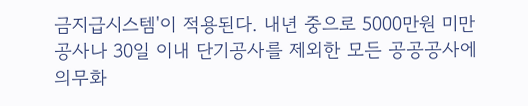금지급시스템'이 적용된다. 내년 중으로 5000만원 미만 공사나 30일 이내 단기공사를 제외한 모든 공공공사에 의무화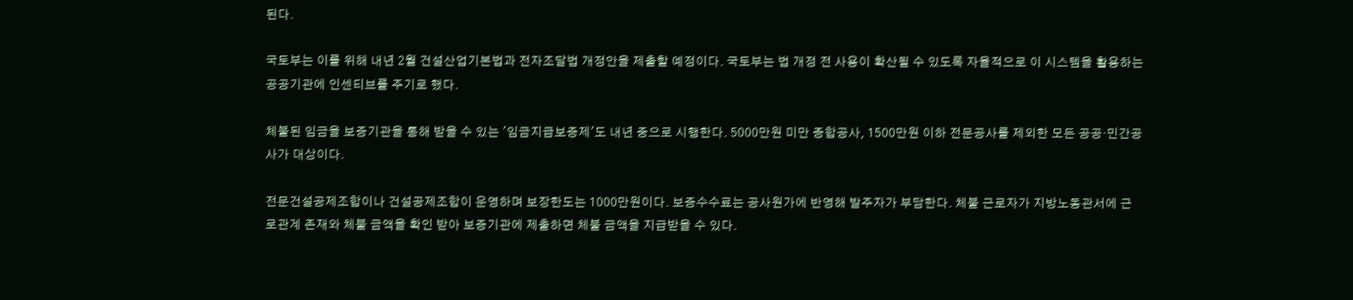된다.

국토부는 이를 위해 내년 2월 건설산업기본법과 전자조달법 개정안을 제출할 예정이다. 국토부는 법 개정 전 사용이 확산될 수 있도록 자율적으로 이 시스템을 활용하는 공공기관에 인센티브를 주기로 했다.

체불된 임금을 보증기관을 통해 받을 수 있는 '임금지급보증제'도 내년 중으로 시행한다. 5000만원 미만 종합공사, 1500만원 이하 전문공사를 제외한 모든 공공‧민간공사가 대상이다.

전문건설공제조합이나 건설공제조합이 운영하며 보장한도는 1000만원이다. 보증수수료는 공사원가에 반영해 발주자가 부담한다. 체불 근로자가 지방노동관서에 근로관계 존재와 체불 금액을 확인 받아 보증기관에 제출하면 체불 금액을 지급받을 수 있다.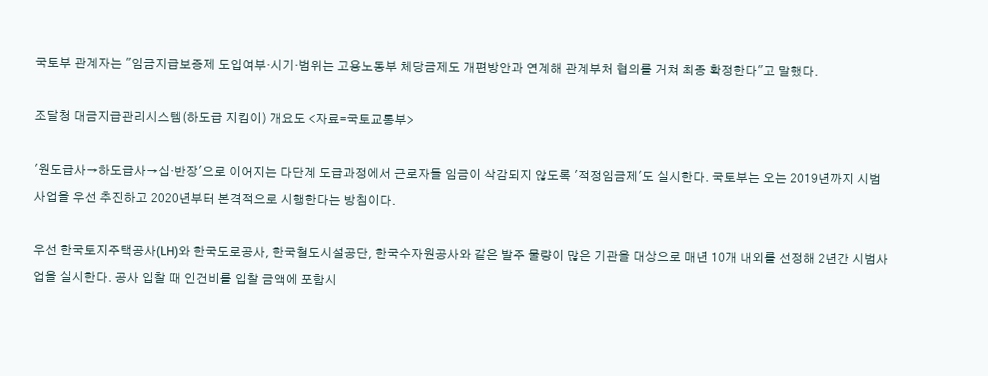국토부 관계자는 "임금지급보증제 도입여부‧시기‧범위는 고용노동부 체당금제도 개편방안과 연계해 관계부처 협의를 거쳐 최종 확정한다"고 말했다.

조달청 대금지급관리시스템(하도급 지킴이) 개요도 <자료=국토교통부>

'원도급사→하도급사→십‧반장'으로 이어지는 다단계 도급과정에서 근로자들 임금이 삭감되지 않도록 '적정임금제'도 실시한다. 국토부는 오는 2019년까지 시범사업을 우선 추진하고 2020년부터 본격적으로 시행한다는 방침이다.

우선 한국토지주택공사(LH)와 한국도로공사, 한국철도시설공단, 한국수자원공사와 같은 발주 물량이 많은 기관을 대상으로 매년 10개 내외를 선정해 2년간 시범사업을 실시한다. 공사 입찰 때 인건비를 입찰 금액에 포함시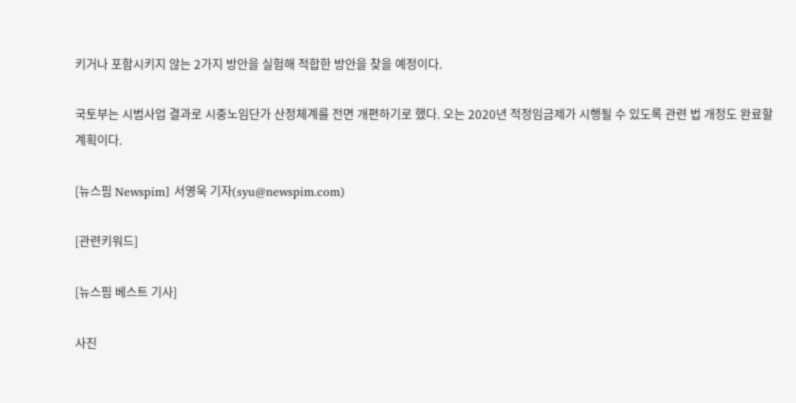키거나 포함시키지 않는 2가지 방안을 실험해 적합한 방안을 찾을 예정이다.

국토부는 시범사업 결과로 시중노임단가 산정체계를 전면 개편하기로 했다. 오는 2020년 적정임금제가 시행될 수 있도록 관련 법 개정도 완료할 계획이다.

[뉴스핌 Newspim] 서영욱 기자(syu@newspim.com)

[관련키워드]

[뉴스핌 베스트 기사]

사진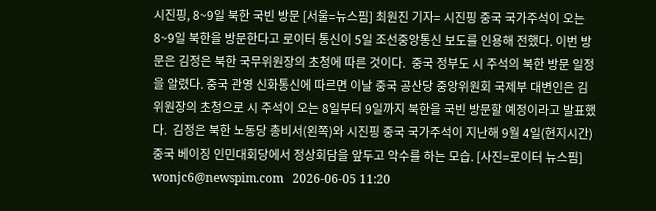시진핑, 8~9일 북한 국빈 방문 [서울=뉴스핌] 최원진 기자= 시진핑 중국 국가주석이 오는 8~9일 북한을 방문한다고 로이터 통신이 5일 조선중앙통신 보도를 인용해 전했다. 이번 방문은 김정은 북한 국무위원장의 초청에 따른 것이다.  중국 정부도 시 주석의 북한 방문 일정을 알렸다. 중국 관영 신화통신에 따르면 이날 중국 공산당 중앙위원회 국제부 대변인은 김 위원장의 초청으로 시 주석이 오는 8일부터 9일까지 북한을 국빈 방문할 예정이라고 발표했다.  김정은 북한 노동당 총비서(왼쪽)와 시진핑 중국 국가주석이 지난해 9월 4일(현지시간) 중국 베이징 인민대회당에서 정상회담을 앞두고 악수를 하는 모습. [사진=로이터 뉴스핌] wonjc6@newspim.com   2026-06-05 11:20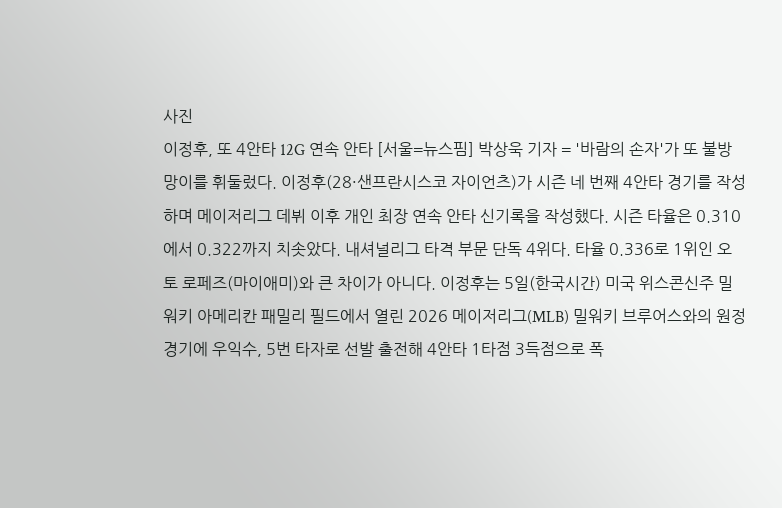사진
이정후, 또 4안타 12G 연속 안타 [서울=뉴스핌] 박상욱 기자 = '바람의 손자'가 또 불방망이를 휘둘렀다. 이정후(28·샌프란시스코 자이언츠)가 시즌 네 번째 4안타 경기를 작성하며 메이저리그 데뷔 이후 개인 최장 연속 안타 신기록을 작성했다. 시즌 타율은 0.310에서 0.322까지 치솟았다. 내셔널리그 타격 부문 단독 4위다. 타율 0.336로 1위인 오토 로페즈(마이애미)와 큰 차이가 아니다. 이정후는 5일(한국시간) 미국 위스콘신주 밀워키 아메리칸 패밀리 필드에서 열린 2026 메이저리그(MLB) 밀워키 브루어스와의 원정 경기에 우익수, 5번 타자로 선발 출전해 4안타 1타점 3득점으로 폭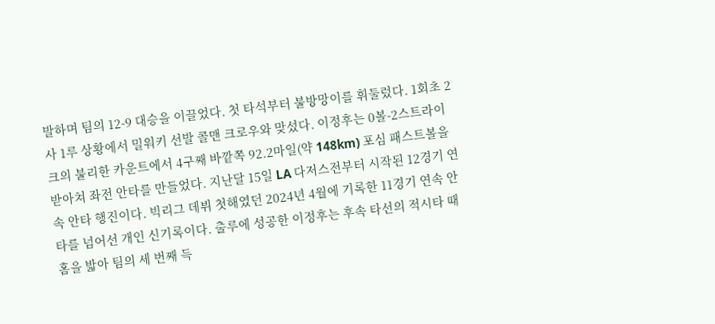발하며 팀의 12-9 대승을 이끌었다. 첫 타석부터 불방망이를 휘둘렀다. 1회초 2사 1루 상황에서 밀워키 선발 콜맨 크로우와 맞섰다. 이정후는 0볼-2스트라이크의 불리한 카운트에서 4구째 바깥쪽 92.2마일(약 148km) 포심 패스트볼을 받아쳐 좌전 안타를 만들었다. 지난달 15일 LA 다저스전부터 시작된 12경기 연속 안타 행진이다. 빅리그 데뷔 첫해였던 2024년 4월에 기록한 11경기 연속 안타를 넘어선 개인 신기록이다. 출루에 성공한 이정후는 후속 타선의 적시타 때 홈을 밟아 팀의 세 번째 득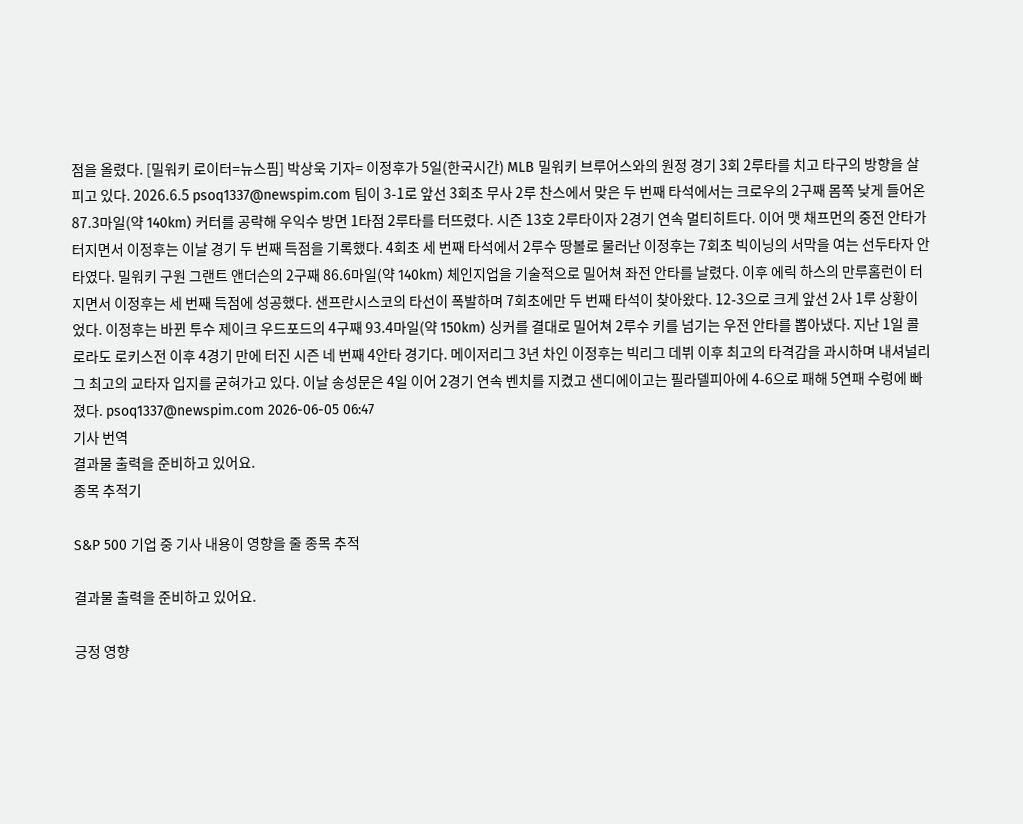점을 올렸다. [밀워키 로이터=뉴스핌] 박상욱 기자= 이정후가 5일(한국시간) MLB 밀워키 브루어스와의 원정 경기 3회 2루타를 치고 타구의 방향을 살피고 있다. 2026.6.5 psoq1337@newspim.com 팀이 3-1로 앞선 3회초 무사 2루 찬스에서 맞은 두 번째 타석에서는 크로우의 2구째 몸쪽 낮게 들어온 87.3마일(약 140km) 커터를 공략해 우익수 방면 1타점 2루타를 터뜨렸다. 시즌 13호 2루타이자 2경기 연속 멀티히트다. 이어 맷 채프먼의 중전 안타가 터지면서 이정후는 이날 경기 두 번째 득점을 기록했다. 4회초 세 번째 타석에서 2루수 땅볼로 물러난 이정후는 7회초 빅이닝의 서막을 여는 선두타자 안타였다. 밀워키 구원 그랜트 앤더슨의 2구째 86.6마일(약 140km) 체인지업을 기술적으로 밀어쳐 좌전 안타를 날렸다. 이후 에릭 하스의 만루홈런이 터지면서 이정후는 세 번째 득점에 성공했다. 샌프란시스코의 타선이 폭발하며 7회초에만 두 번째 타석이 찾아왔다. 12-3으로 크게 앞선 2사 1루 상황이었다. 이정후는 바뀐 투수 제이크 우드포드의 4구째 93.4마일(약 150km) 싱커를 결대로 밀어쳐 2루수 키를 넘기는 우전 안타를 뽑아냈다. 지난 1일 콜로라도 로키스전 이후 4경기 만에 터진 시즌 네 번째 4안타 경기다. 메이저리그 3년 차인 이정후는 빅리그 데뷔 이후 최고의 타격감을 과시하며 내셔널리그 최고의 교타자 입지를 굳혀가고 있다. 이날 송성문은 4일 이어 2경기 연속 벤치를 지켰고 샌디에이고는 필라델피아에 4-6으로 패해 5연패 수렁에 빠졌다. psoq1337@newspim.com 2026-06-05 06:47
기사 번역
결과물 출력을 준비하고 있어요.
종목 추적기

S&P 500 기업 중 기사 내용이 영향을 줄 종목 추적

결과물 출력을 준비하고 있어요.

긍정 영향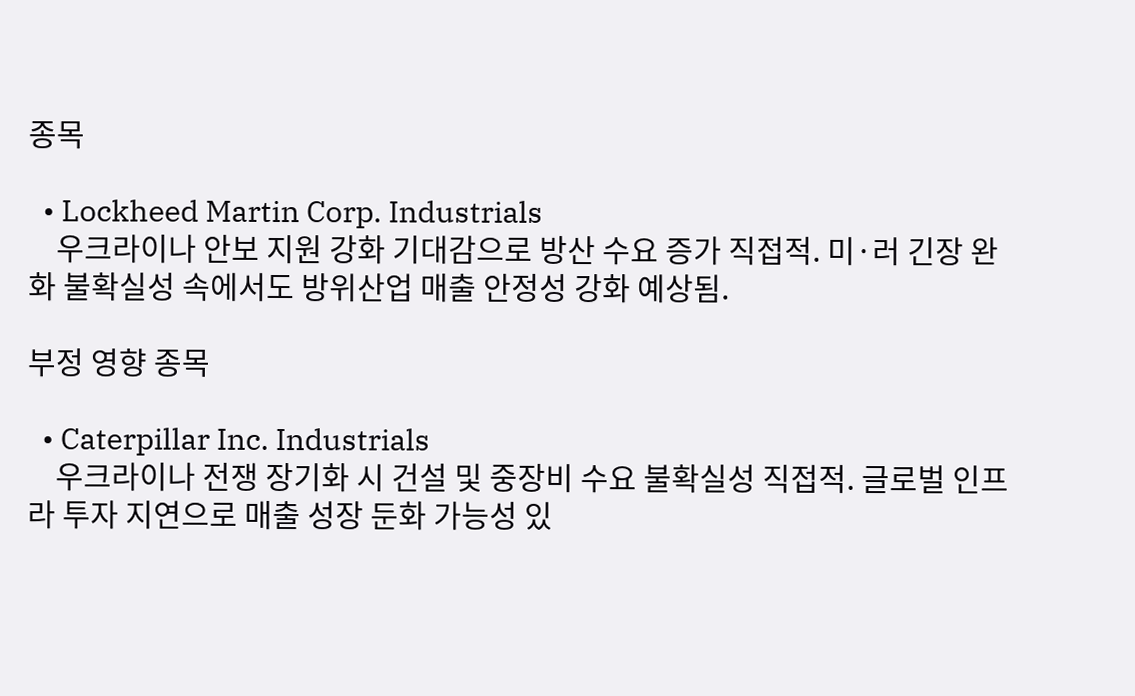종목

  • Lockheed Martin Corp. Industrials
    우크라이나 안보 지원 강화 기대감으로 방산 수요 증가 직접적. 미·러 긴장 완화 불확실성 속에서도 방위산업 매출 안정성 강화 예상됨.

부정 영향 종목

  • Caterpillar Inc. Industrials
    우크라이나 전쟁 장기화 시 건설 및 중장비 수요 불확실성 직접적. 글로벌 인프라 투자 지연으로 매출 성장 둔화 가능성 있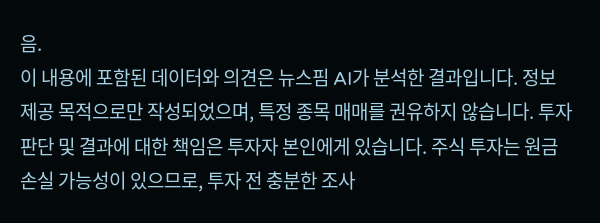음.
이 내용에 포함된 데이터와 의견은 뉴스핌 AI가 분석한 결과입니다. 정보 제공 목적으로만 작성되었으며, 특정 종목 매매를 권유하지 않습니다. 투자 판단 및 결과에 대한 책임은 투자자 본인에게 있습니다. 주식 투자는 원금 손실 가능성이 있으므로, 투자 전 충분한 조사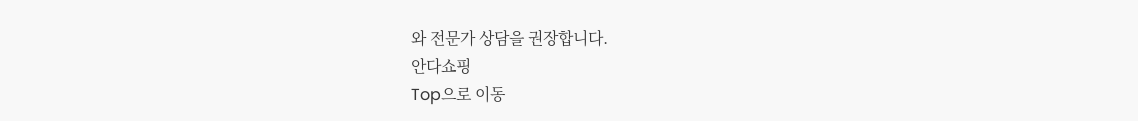와 전문가 상담을 권장합니다.
안다쇼핑
Top으로 이동